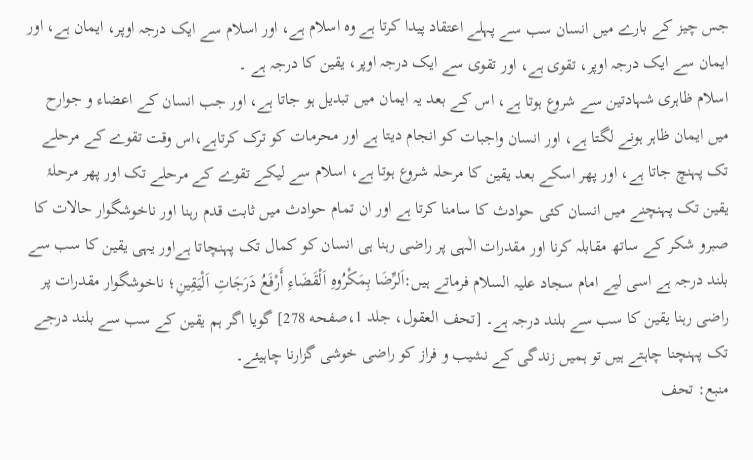جس چیز کے بارے میں انسان سب سے پہلے اعتقاد پیدا کرتا ہے وہ اسلام ہے، اور اسلام سے ایک درجہ اوپر، ایمان ہے، اور ایمان سے ایک درجہ اوپر، تقوی ہے، اور تقوی سے ایک درجہ اوپر، یقین کا درجہ ہے ۔
اسلام ظاہری شہادتین سے شروع ہوتا ہے، اس کے بعد یہ ایمان میں تبدیل ہو جاتا ہے، اور جب انسان کے اعضاء و جوارح میں ایمان ظاہر ہونے لگتا ہے، اور انسان واجبات کو انجام دیتا ہے اور محرمات کو ترک کرتاہے،اس وقت تقوے کے مرحلے تک پہنچ جاتا ہے، اور پھر اسکے بعد یقین کا مرحلہ شروع ہوتا ہے، اسلام سے لیکے تقوے کے مرحلے تک اور پھر مرحلۂ یقین تک پہنچنے میں انسان کئی حوادث کا سامنا کرتا ہے اور ان تمام حوادث میں ثابت قدم رہنا اور ناخوشگوار حالات کا صبرو شکر کے ساتھ مقابلہ کرنا اور مقدرات الٰہی پر راضی رہنا ہی انسان کو کمال تک پہنچاتا ہےاور یہی یقین کا سب سے بلند درجہ ہے اسی لیے امام سجاد علیہ السلام فرماتے ہیں:اَلرِّضَا بِمَكْرُوهِ اَلْقَضَاءِ أَرْفَعُ دَرَجَاتِ اَلْيَقِينِ؛ ناخوشگوار مقدرات پر راضی رہنا یقین کا سب سے بلند درجہ ہے۔ [تحف العقول، جلد 1،صفحه 278] گویا اگر ہم یقین کے سب سے بلند درجے تک پہنچنا چاہتے ہیں تو ہمیں زندگی کے نشیب و فراز کو راضی خوشی گزارنا چاہیئے۔
منبع: تحف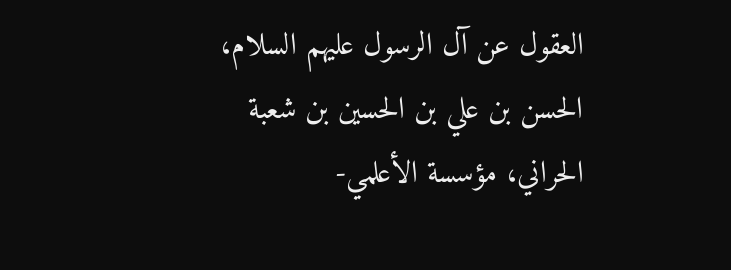العقول عن آل الرسول علیهم السلام، الحسن بن علي بن الحسين بن شعبة الحراني، مؤسسة الأعلمي-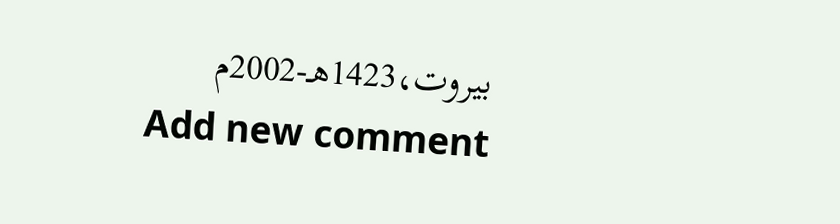بيروت،1423هـ-2002م
Add new comment